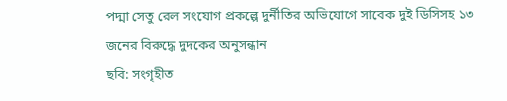পদ্মা সেতু রেল সংযোগ প্রকল্পে দুর্নীতির অভিযোগে সাবেক দুই ডিসিসহ ১৩ জনের বিরুদ্ধে দুদকের অনুসন্ধান
ছবি: সংগৃহীত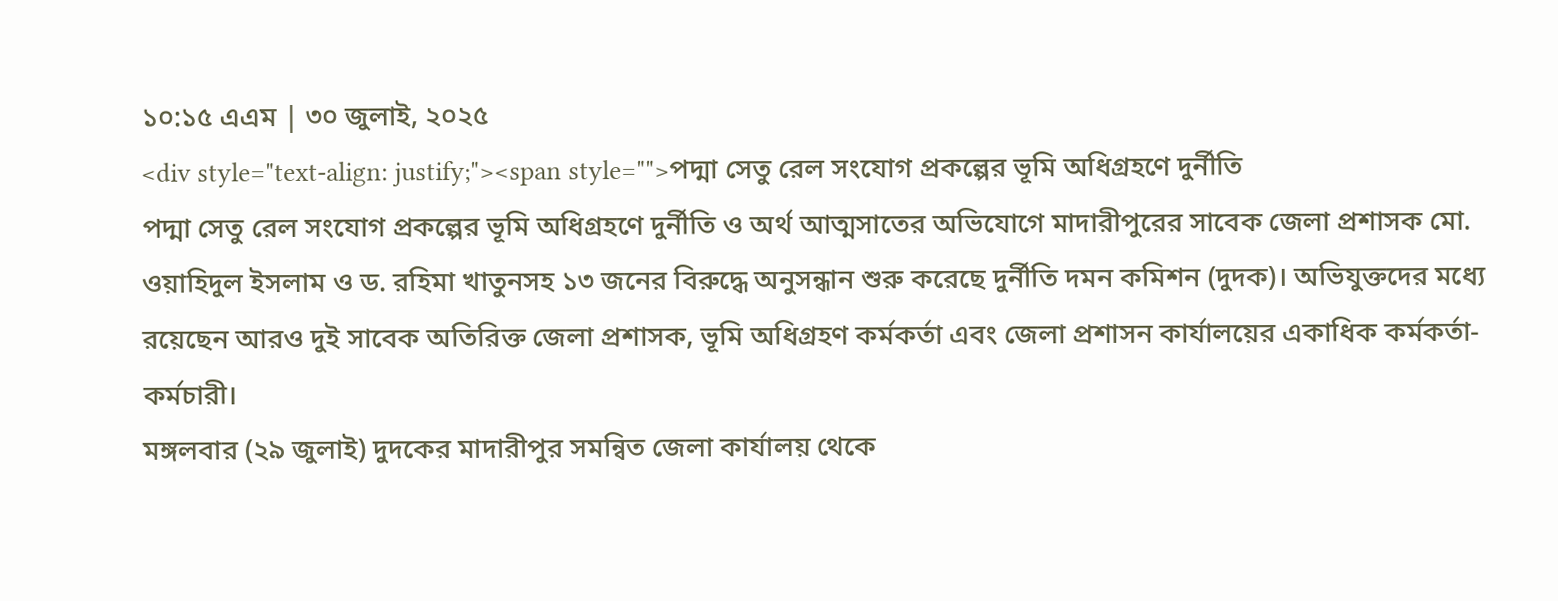১০:১৫ এএম | ৩০ জুলাই, ২০২৫
<div style="text-align: justify;"><span style="">পদ্মা সেতু রেল সংযোগ প্রকল্পের ভূমি অধিগ্রহণে দুর্নীতি
পদ্মা সেতু রেল সংযোগ প্রকল্পের ভূমি অধিগ্রহণে দুর্নীতি ও অর্থ আত্মসাতের অভিযোগে মাদারীপুরের সাবেক জেলা প্রশাসক মো. ওয়াহিদুল ইসলাম ও ড. রহিমা খাতুনসহ ১৩ জনের বিরুদ্ধে অনুসন্ধান শুরু করেছে দুর্নীতি দমন কমিশন (দুদক)। অভিযুক্তদের মধ্যে রয়েছেন আরও দুই সাবেক অতিরিক্ত জেলা প্রশাসক, ভূমি অধিগ্রহণ কর্মকর্তা এবং জেলা প্রশাসন কার্যালয়ের একাধিক কর্মকর্তা-কর্মচারী।
মঙ্গলবার (২৯ জুলাই) দুদকের মাদারীপুর সমন্বিত জেলা কার্যালয় থেকে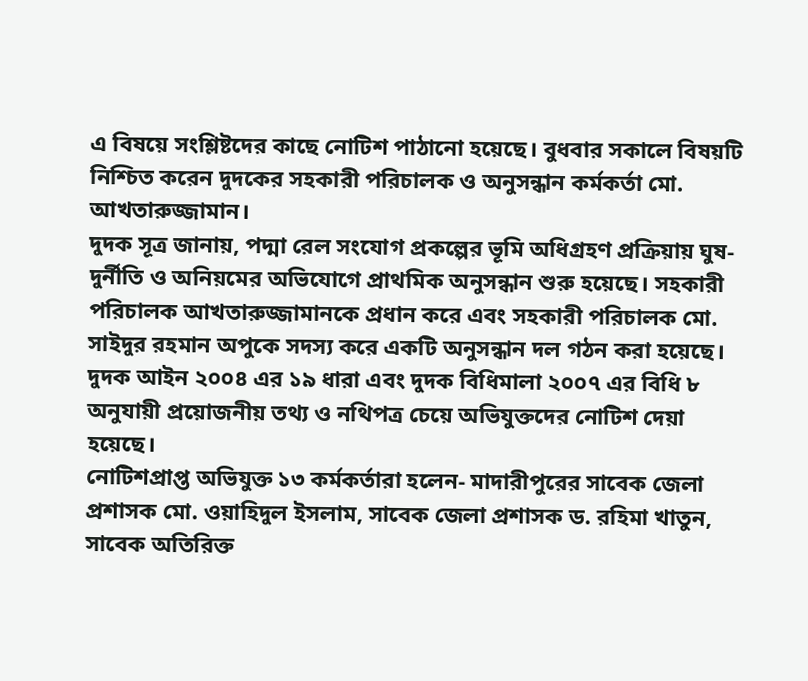এ বিষয়ে সংশ্লিষ্টদের কাছে নোটিশ পাঠানো হয়েছে। বুধবার সকালে বিষয়টি নিশ্চিত করেন দুদকের সহকারী পরিচালক ও অনুসন্ধান কর্মকর্তা মো. আখতারুজ্জামান।
দুদক সূত্র জানায়, পদ্মা রেল সংযোগ প্রকল্পের ভূমি অধিগ্রহণ প্রক্রিয়ায় ঘুষ-দুর্নীতি ও অনিয়মের অভিযোগে প্রাথমিক অনুসন্ধান শুরু হয়েছে। সহকারী পরিচালক আখতারুজ্জামানকে প্রধান করে এবং সহকারী পরিচালক মো. সাইদুর রহমান অপুকে সদস্য করে একটি অনুসন্ধান দল গঠন করা হয়েছে।
দুদক আইন ২০০৪ এর ১৯ ধারা এবং দুদক বিধিমালা ২০০৭ এর বিধি ৮ অনুযায়ী প্রয়োজনীয় তথ্য ও নথিপত্র চেয়ে অভিযুক্তদের নোটিশ দেয়া হয়েছে।
নোটিশপ্রাপ্ত অভিযুক্ত ১৩ কর্মকর্তারা হলেন- মাদারীপুরের সাবেক জেলা প্রশাসক মো. ওয়াহিদুল ইসলাম, সাবেক জেলা প্রশাসক ড. রহিমা খাতুন, সাবেক অতিরিক্ত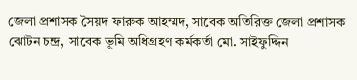জেলা প্রশাসক সৈয়দ ফারুক আহম্মদ, সাবেক অতিরিক্ত জেলা প্রশাসক ঝোটন চন্দ্র, সাবেক ভূমি অধিগ্রহণ কর্মকর্তা মো. সাইফুদ্দিন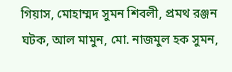গিয়াস, মোহাম্মদ সুমন শিবলী, প্রমথ রঞ্জন ঘটক, আল মামুন, মো. নাজমুল হক সুমন,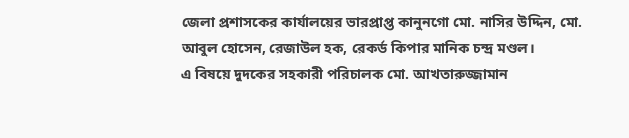জেলা প্রশাসকের কার্যালয়ের ভারপ্রাপ্ত কানুনগো মো. নাসির উদ্দিন, মো. আবুল হোসেন, রেজাউল হক, রেকর্ড কিপার মানিক চন্দ্র মণ্ডল।
এ বিষয়ে দুদকের সহকারী পরিচালক মো. আখতারুজ্জামান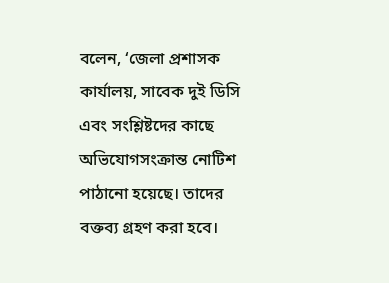বলেন, ‘জেলা প্রশাসক কার্যালয়, সাবেক দুই ডিসি এবং সংশ্লিষ্টদের কাছে অভিযোগসংক্রান্ত নোটিশ পাঠানো হয়েছে। তাদের বক্তব্য গ্রহণ করা হবে।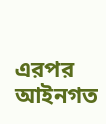এরপর আইনগত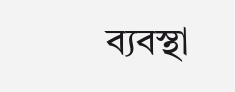ব্যবস্থা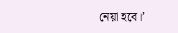নেয়া হবে।’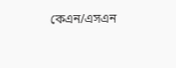কেএন/এসএন